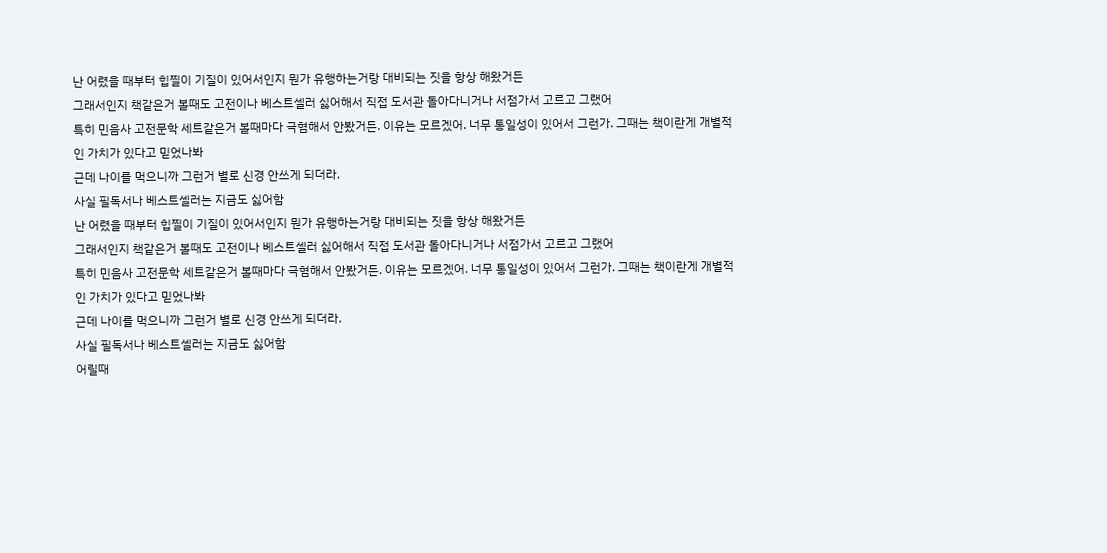난 어렸을 때부터 힙찔이 기질이 있어서인지 뭔가 유행하는거랑 대비되는 짓을 항상 해왔거든
그래서인지 책같은거 볼때도 고전이나 베스트셀러 싫어해서 직접 도서관 돌아다니거나 서점가서 고르고 그랬어
특히 민음사 고전문학 세트같은거 볼때마다 극혐해서 안봤거든. 이유는 모르겠어. 너무 통일성이 있어서 그런가. 그때는 책이란게 개별적인 가치가 있다고 믿었나봐
근데 나이를 먹으니까 그런거 별로 신경 안쓰게 되더라.
사실 필독서나 베스트셀러는 지금도 싫어함
난 어렸을 때부터 힙찔이 기질이 있어서인지 뭔가 유행하는거랑 대비되는 짓을 항상 해왔거든
그래서인지 책같은거 볼때도 고전이나 베스트셀러 싫어해서 직접 도서관 돌아다니거나 서점가서 고르고 그랬어
특히 민음사 고전문학 세트같은거 볼때마다 극혐해서 안봤거든. 이유는 모르겠어. 너무 통일성이 있어서 그런가. 그때는 책이란게 개별적인 가치가 있다고 믿었나봐
근데 나이를 먹으니까 그런거 별로 신경 안쓰게 되더라.
사실 필독서나 베스트셀러는 지금도 싫어함
어릴때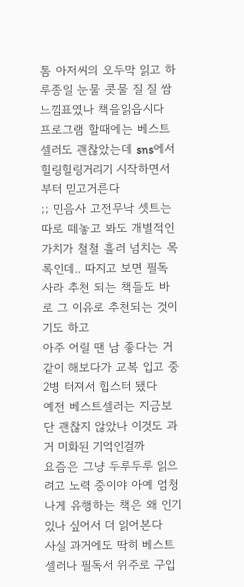톰 아저씨의 오두막 읽고 하루종일 눈물 콧물 질 질 쌈
느낌표였나 책을읽읍시다 프로그램 할때에는 베스트셀러도 괜찮았는데 sns에서 힐링힐링거리기 시작하면서부터 믿고거른다
;; 민음사 고전무낙 셋트는 따로 떼놓고 봐도 개별적인 가치가 철철 흘러 넘치는 목록인데.. 따지고 보면 필독사라 추천 되는 책들도 바로 그 이유로 추천되는 것이기도 하고
아주 어릴 땐 남 좋다는 거 같이 해보다가 교복 입고 중2병 터져서 힙스터 됐다
예전 베스트셀러는 지금보단 괜찮지 않았나 이것도 과거 미화된 기억인걸까
요즘은 그냥 두루두루 읽으려고 노력 중이야 아예 엄청나게 유행하는 책은 왜 인기 있나 싶어서 더 읽어본다
사실 과거에도 딱히 베스트셀러나 필독서 위주로 구입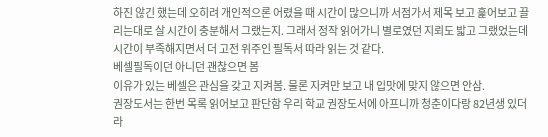하진 않긴 했는데 오히려 개인적으론 어렸을 때 시간이 많으니까 서점가서 제목 보고 훑어보고 끌리는대로 살 시간이 충분해서 그랬는지. 그래서 정작 읽어가니 별로였던 지뢰도 밟고 그랬었는데 시간이 부족해지면서 더 고전 위주인 필독서 따라 읽는 것 같다.
베셀필독이던 아니던 괜찮으면 봄
이유가 있는 베셀은 관심을 갖고 지켜봄. 물론 지켜만 보고 내 입맛에 맞지 않으면 안삼.
권장도서는 한번 목록 읽어보고 판단함 우리 학교 권장도서에 아프니까 청춘이다랑 82년생 있더라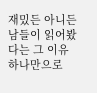재밌든 아니든 남들이 읽어봤다는 그 이유 하나만으로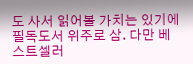도 사서 읽어볼 가치는 있기에 필독도서 위주로 삼. 다만 베스트셀러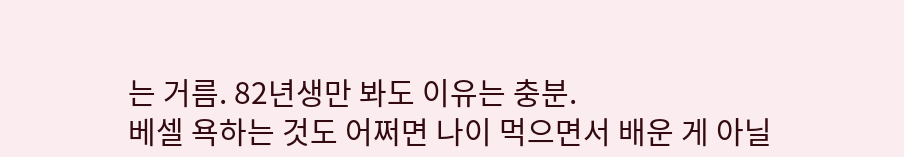는 거름. 82년생만 봐도 이유는 충분.
베셀 욕하는 것도 어쩌면 나이 먹으면서 배운 게 아닐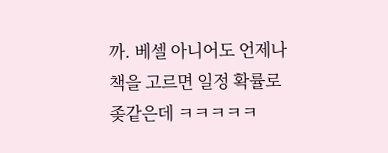까. 베셀 아니어도 언제나 책을 고르면 일정 확률로 좆같은데 ㅋㅋㅋㅋㅋ